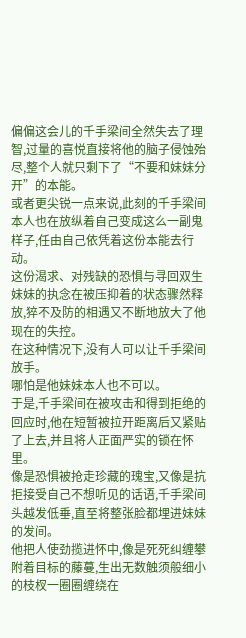偏偏这会儿的千手梁间全然失去了理智,过量的喜悦直接将他的脑子侵蚀殆尽,整个人就只剩下了“不要和妹妹分开”的本能。
或者更尖锐一点来说,此刻的千手梁间本人也在放纵着自己变成这么一副鬼样子,任由自己依凭着这份本能去行动。
这份渴求、对残缺的恐惧与寻回双生妹妹的执念在被压抑着的状态骤然释放,猝不及防的相遇又不断地放大了他现在的失控。
在这种情况下,没有人可以让千手梁间放手。
哪怕是他妹妹本人也不可以。
于是,千手梁间在被攻击和得到拒绝的回应时,他在短暂被拉开距离后又紧贴了上去,并且将人正面严实的锁在怀里。
像是恐惧被抢走珍藏的瑰宝,又像是抗拒接受自己不想听见的话语,千手梁间头越发低垂,直至将整张脸都埋进妹妹的发间。
他把人使劲揽进怀中,像是死死纠缠攀附着目标的藤蔓,生出无数触须般细小的枝杈一圈圈缠绕在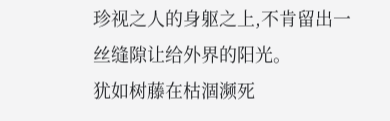珍视之人的身躯之上,不肯留出一丝缝隙让给外界的阳光。
犹如树藤在枯涸濒死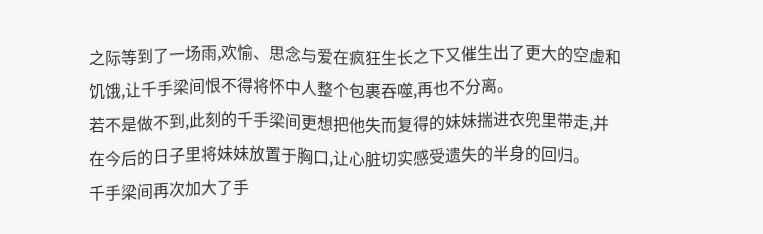之际等到了一场雨,欢愉、思念与爱在疯狂生长之下又催生出了更大的空虚和饥饿,让千手梁间恨不得将怀中人整个包裹吞噬,再也不分离。
若不是做不到,此刻的千手梁间更想把他失而复得的妹妹揣进衣兜里带走,并在今后的日子里将妹妹放置于胸口,让心脏切实感受遗失的半身的回归。
千手梁间再次加大了手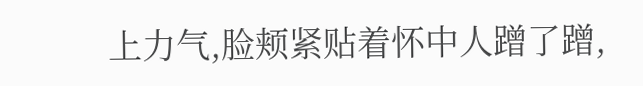上力气,脸颊紧贴着怀中人蹭了蹭,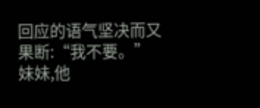回应的语气坚决而又果断:“我不要。”
妹妹,他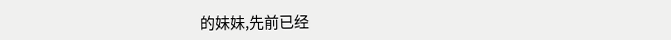的妹妹,先前已经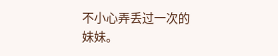不小心弄丢过一次的妹妹。